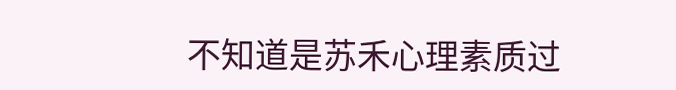不知道是苏禾心理素质过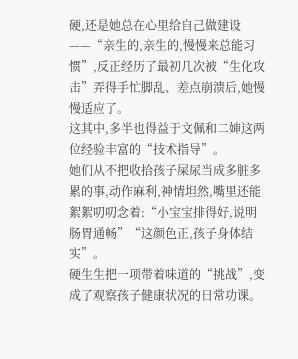硬,还是她总在心里给自己做建设——“亲生的,亲生的,慢慢来总能习惯”,反正经历了最初几次被“生化攻击”弄得手忙脚乱、差点崩溃后,她慢慢适应了。
这其中,多半也得益于文佩和二婶这两位经验丰富的“技术指导”。
她们从不把收拾孩子屎尿当成多脏多累的事,动作麻利,神情坦然,嘴里还能絮絮叨叨念着:“小宝宝排得好,说明肠胃通畅”“这颜色正,孩子身体结实”。
硬生生把一项带着味道的“挑战”,变成了观察孩子健康状况的日常功课。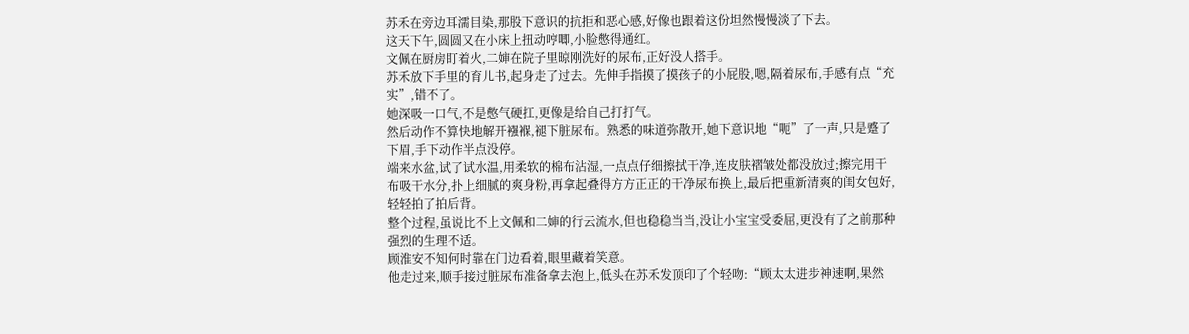苏禾在旁边耳濡目染,那股下意识的抗拒和恶心感,好像也跟着这份坦然慢慢淡了下去。
这天下午,圆圆又在小床上扭动哼唧,小脸憋得通红。
文佩在厨房盯着火,二婶在院子里晾刚洗好的尿布,正好没人搭手。
苏禾放下手里的育儿书,起身走了过去。先伸手指摸了摸孩子的小屁股,嗯,隔着尿布,手感有点“充实”,错不了。
她深吸一口气,不是憋气硬扛,更像是给自己打打气。
然后动作不算快地解开襁褓,褪下脏尿布。熟悉的味道弥散开,她下意识地“呃”了一声,只是蹙了下眉,手下动作半点没停。
端来水盆,试了试水温,用柔软的棉布沾湿,一点点仔细擦拭干净,连皮肤褶皱处都没放过;擦完用干布吸干水分,扑上细腻的爽身粉,再拿起叠得方方正正的干净尿布换上,最后把重新清爽的闺女包好,轻轻拍了拍后背。
整个过程,虽说比不上文佩和二婶的行云流水,但也稳稳当当,没让小宝宝受委屈,更没有了之前那种强烈的生理不适。
顾淮安不知何时靠在门边看着,眼里藏着笑意。
他走过来,顺手接过脏尿布准备拿去泡上,低头在苏禾发顶印了个轻吻:“顾太太进步神速啊,果然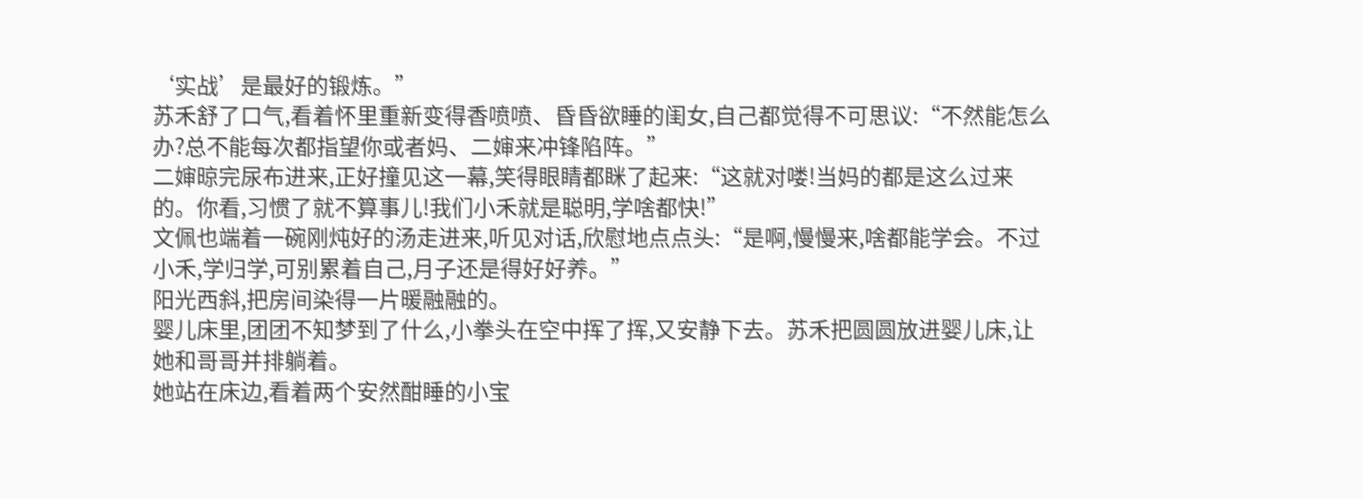‘实战’是最好的锻炼。”
苏禾舒了口气,看着怀里重新变得香喷喷、昏昏欲睡的闺女,自己都觉得不可思议:“不然能怎么办?总不能每次都指望你或者妈、二婶来冲锋陷阵。”
二婶晾完尿布进来,正好撞见这一幕,笑得眼睛都眯了起来:“这就对喽!当妈的都是这么过来的。你看,习惯了就不算事儿!我们小禾就是聪明,学啥都快!”
文佩也端着一碗刚炖好的汤走进来,听见对话,欣慰地点点头:“是啊,慢慢来,啥都能学会。不过小禾,学归学,可别累着自己,月子还是得好好养。”
阳光西斜,把房间染得一片暖融融的。
婴儿床里,团团不知梦到了什么,小拳头在空中挥了挥,又安静下去。苏禾把圆圆放进婴儿床,让她和哥哥并排躺着。
她站在床边,看着两个安然酣睡的小宝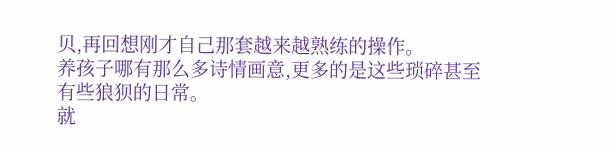贝,再回想刚才自己那套越来越熟练的操作。
养孩子哪有那么多诗情画意,更多的是这些琐碎甚至有些狼狈的日常。
就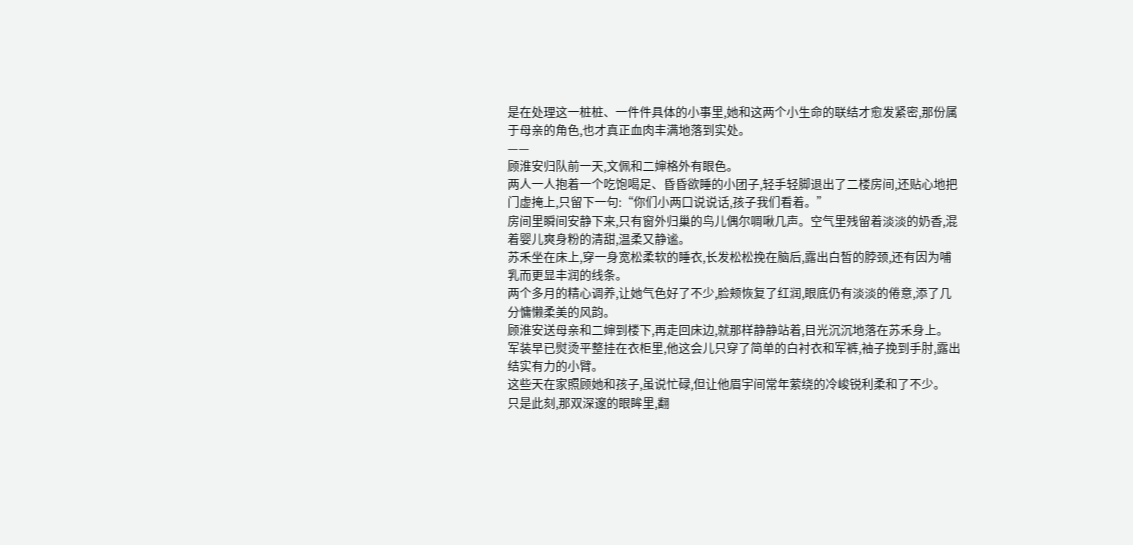是在处理这一桩桩、一件件具体的小事里,她和这两个小生命的联结才愈发紧密,那份属于母亲的角色,也才真正血肉丰满地落到实处。
——
顾淮安归队前一天,文佩和二婶格外有眼色。
两人一人抱着一个吃饱喝足、昏昏欲睡的小团子,轻手轻脚退出了二楼房间,还贴心地把门虚掩上,只留下一句:“你们小两口说说话,孩子我们看着。”
房间里瞬间安静下来,只有窗外归巢的鸟儿偶尔啁啾几声。空气里残留着淡淡的奶香,混着婴儿爽身粉的清甜,温柔又静谧。
苏禾坐在床上,穿一身宽松柔软的睡衣,长发松松挽在脑后,露出白皙的脖颈,还有因为哺乳而更显丰润的线条。
两个多月的精心调养,让她气色好了不少,脸颊恢复了红润,眼底仍有淡淡的倦意,添了几分慵懒柔美的风韵。
顾淮安送母亲和二婶到楼下,再走回床边,就那样静静站着,目光沉沉地落在苏禾身上。
军装早已熨烫平整挂在衣柜里,他这会儿只穿了简单的白衬衣和军裤,袖子挽到手肘,露出结实有力的小臂。
这些天在家照顾她和孩子,虽说忙碌,但让他眉宇间常年萦绕的冷峻锐利柔和了不少。
只是此刻,那双深邃的眼眸里,翻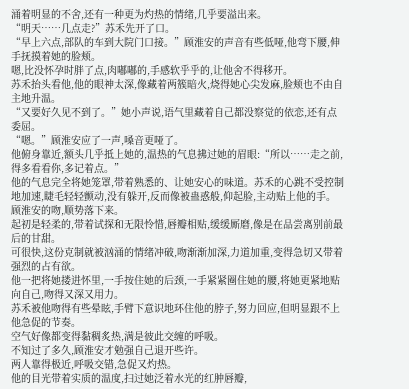涌着明显的不舍,还有一种更为灼热的情绪,几乎要溢出来。
“明天……几点走?”苏禾先开了口。
“早上六点,部队的车到大院门口接。”顾淮安的声音有些低哑,他弯下腰,伸手抚摸着她的脸颊。
嗯,比没怀孕时胖了点,肉嘟嘟的,手感软乎乎的,让他舍不得移开。
苏禾抬头看他,他的眼神太深,像藏着两簇暗火,烧得她心尖发麻,脸颊也不由自主地升温。
“又要好久见不到了。”她小声说,语气里藏着自己都没察觉的依恋,还有点委屈。
“嗯。”顾淮安应了一声,嗓音更哑了。
他俯身靠近,额头几乎抵上她的,温热的气息拂过她的眉眼:“所以……走之前,得多看看你,多记着点。”
他的气息完全将她笼罩,带着熟悉的、让她安心的味道。苏禾的心跳不受控制地加速,睫毛轻轻颤动,没有躲开,反而像被蛊惑般,仰起脸,主动贴上他的手。
顾淮安的吻,顺势落下来。
起初是轻柔的,带着试探和无限怜惜,唇瓣相贴,缓缓厮磨,像是在品尝离别前最后的甘甜。
可很快,这份克制就被汹涌的情绪冲破,吻渐渐加深,力道加重,变得急切又带着强烈的占有欲。
他一把将她搂进怀里,一手按住她的后颈,一手紧紧圈住她的腰,将她更紧地贴向自己,吻得又深又用力。
苏禾被他吻得有些晕眩,手臂下意识地环住他的脖子,努力回应,但明显跟不上他急促的节奏。
空气好像都变得黏稠炙热,满是彼此交缠的呼吸。
不知过了多久,顾淮安才勉强自己退开些许。
两人靠得极近,呼吸交错,急促又灼热。
他的目光带着实质的温度,扫过她泛着水光的红肿唇瓣,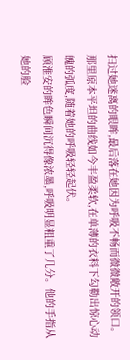扫过她迷离的眼眸,最后落在她因为呼吸不畅而微微敞开的领口。
那里原本平坦的曲线如今丰盈柔软,在单薄的衣料下勾勒出惊心动魄的弧度,随着她的呼吸轻轻起伏。
顾淮安的眸色瞬间沉得像浓墨,呼吸明显粗重了几分。他的手指从她的脸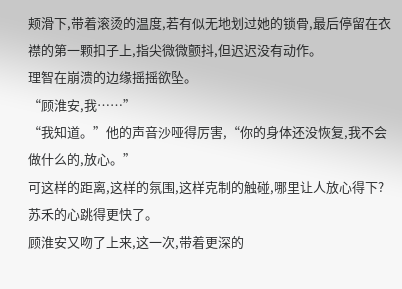颊滑下,带着滚烫的温度,若有似无地划过她的锁骨,最后停留在衣襟的第一颗扣子上,指尖微微颤抖,但迟迟没有动作。
理智在崩溃的边缘摇摇欲坠。
“顾淮安,我……”
“我知道。”他的声音沙哑得厉害,“你的身体还没恢复,我不会做什么的,放心。”
可这样的距离,这样的氛围,这样克制的触碰,哪里让人放心得下?
苏禾的心跳得更快了。
顾淮安又吻了上来,这一次,带着更深的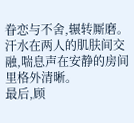眷恋与不舍,辗转厮磨。
汗水在两人的肌肤间交融,喘息声在安静的房间里格外清晰。
最后,顾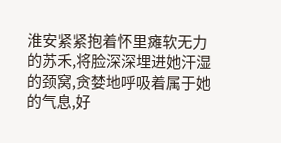淮安紧紧抱着怀里瘫软无力的苏禾,将脸深深埋进她汗湿的颈窝,贪婪地呼吸着属于她的气息,好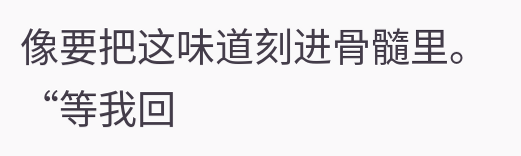像要把这味道刻进骨髓里。
“等我回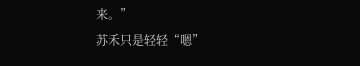来。”
苏禾只是轻轻“嗯”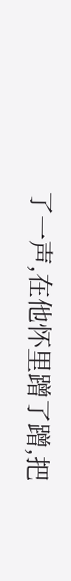了一声,在他怀里蹭了蹭,把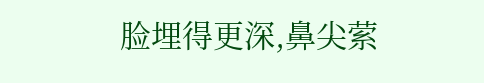脸埋得更深,鼻尖萦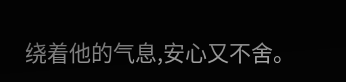绕着他的气息,安心又不舍。